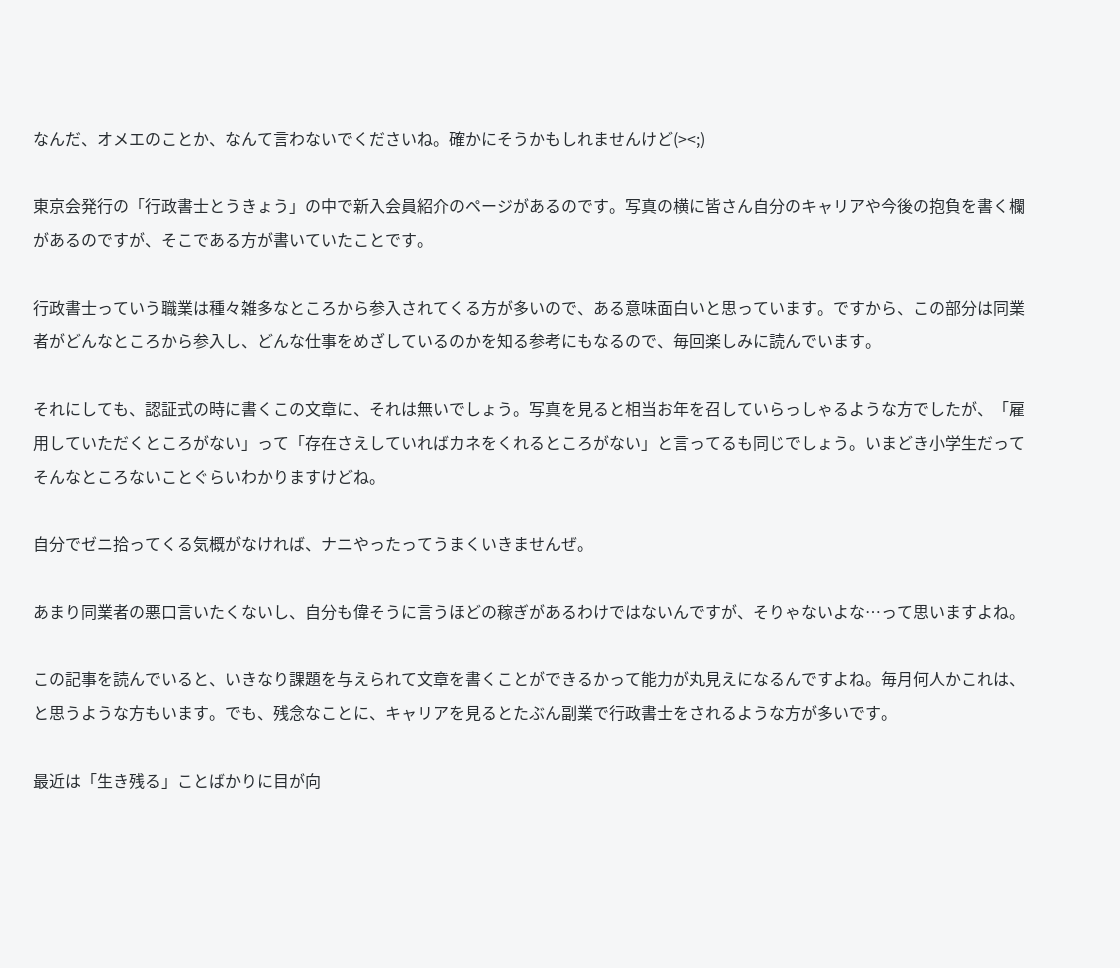なんだ、オメエのことか、なんて言わないでくださいね。確かにそうかもしれませんけど(><;)

東京会発行の「行政書士とうきょう」の中で新入会員紹介のページがあるのです。写真の横に皆さん自分のキャリアや今後の抱負を書く欄があるのですが、そこである方が書いていたことです。

行政書士っていう職業は種々雑多なところから参入されてくる方が多いので、ある意味面白いと思っています。ですから、この部分は同業者がどんなところから参入し、どんな仕事をめざしているのかを知る参考にもなるので、毎回楽しみに読んでいます。

それにしても、認証式の時に書くこの文章に、それは無いでしょう。写真を見ると相当お年を召していらっしゃるような方でしたが、「雇用していただくところがない」って「存在さえしていればカネをくれるところがない」と言ってるも同じでしょう。いまどき小学生だってそんなところないことぐらいわかりますけどね。

自分でゼニ拾ってくる気概がなければ、ナニやったってうまくいきませんぜ。

あまり同業者の悪口言いたくないし、自分も偉そうに言うほどの稼ぎがあるわけではないんですが、そりゃないよな…って思いますよね。

この記事を読んでいると、いきなり課題を与えられて文章を書くことができるかって能力が丸見えになるんですよね。毎月何人かこれは、と思うような方もいます。でも、残念なことに、キャリアを見るとたぶん副業で行政書士をされるような方が多いです。

最近は「生き残る」ことばかりに目が向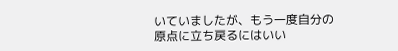いていましたが、もう一度自分の原点に立ち戻るにはいい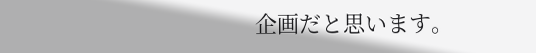企画だと思います。